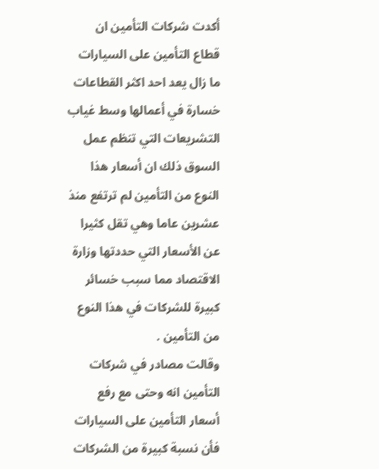أكدت شركات التأمين ان قطاع التأمين على السيارات ما زال يعد احد اكثر القطاعات خسارة في أعمالها وسط غياب التشريعات التي تنظم عمل السوق ذلك ان أسعار هذا النوع من التأمين لم ترتفع منذ عشرين عاما وهي تقل كثيرا عن الأسعار التي حددتها وزارة الاقتصاد مما سبب خسائر كبيرة للشركات في هذا النوع من التأمين .
وقالت مصادر في شركات التأمين انه وحتى مع رفع أسعار التأمين على السيارات فأن نسبة كبيرة من الشركات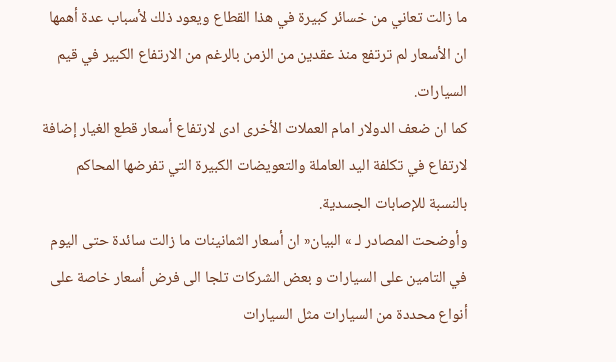ما زالت تعاني من خسائر كبيرة في هذا القطاع ويعود ذلك لأسباب عدة أهمها ان الأسعار لم ترتفع منذ عقدين من الزمن بالرغم من الارتفاع الكبير في قيم السيارات.
كما ان ضعف الدولار امام العملات الأخرى ادى لارتفاع أسعار قطع الغيار إضافة لارتفاع في تكلفة اليد العاملة والتعويضات الكبيرة التي تفرضها المحاكم بالنسبة للإصابات الجسدية.
وأوضحت المصادر لـ » البيان« ان أسعار الثمانينات ما زالت سائدة حتى اليوم في التامين على السيارات و بعض الشركات تلجا الى فرض أسعار خاصة على أنواع محددة من السيارات مثل السيارات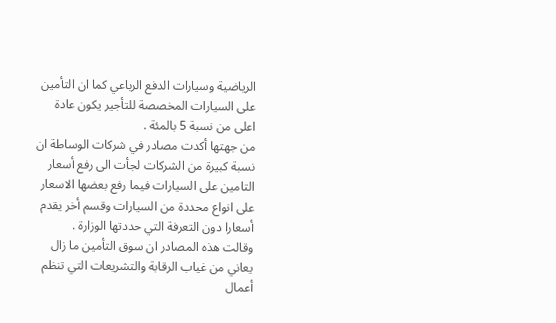الرياضية وسيارات الدفع الرباعي كما ان التأمين على السيارات المخصصة للتأجير يكون عادة اعلى من نسبة 5 بالمئة .
من جهتها أكدت مصادر في شركات الوساطة ان نسبة كبيرة من الشركات لجأت الى رفع أسعار التامين على السيارات فيما رفع بعضها الاسعار على انواع محددة من السيارات وقسم أخر يقدم أسعارا دون التعرفة التي حددتها الوزارة .
وقالت هذه المصادر ان سوق التأمين ما زال يعاني من غياب الرقابة والتشريعات التي تنظم أعمال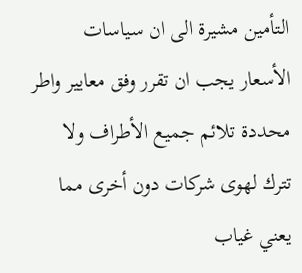التأمين مشيرة الى ان سياسات الأسعار يجب ان تقرر وفق معايير واطر محددة تلائم جميع الأطراف ولا تترك لهوى شركات دون أخرى مما يعني غياب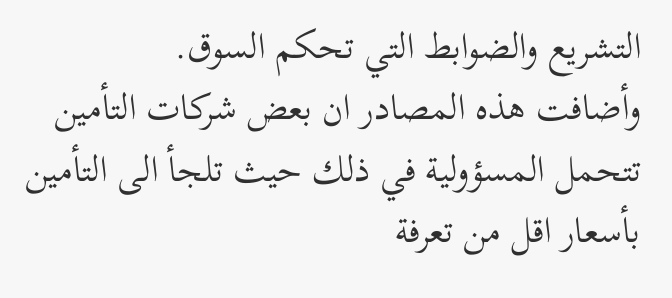التشريع والضوابط التي تحكم السوق.
وأضافت هذه المصادر ان بعض شركات التأمين تتحمل المسؤولية في ذلك حيث تلجأ الى التأمين بأسعار اقل من تعرفة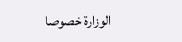الوزارة خصوصا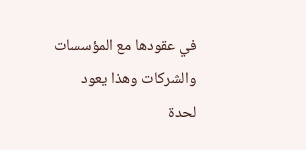في عقودها مع المؤسسات والشركات وهذا يعود لحدة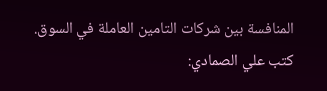المنافسة بين شركات التامين العاملة في السوق.
كتب علي الصمادي: